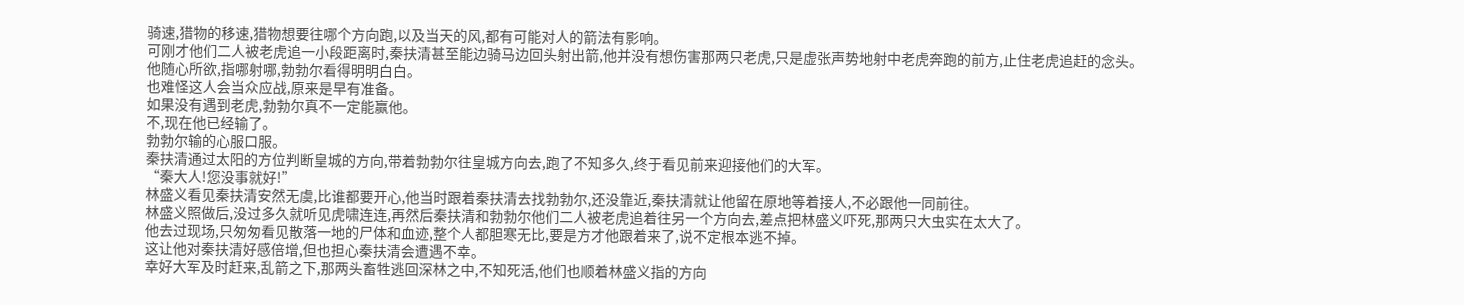骑速,猎物的移速,猎物想要往哪个方向跑,以及当天的风,都有可能对人的箭法有影响。
可刚才他们二人被老虎追一小段距离时,秦扶清甚至能边骑马边回头射出箭,他并没有想伤害那两只老虎,只是虚张声势地射中老虎奔跑的前方,止住老虎追赶的念头。
他随心所欲,指哪射哪,勃勃尔看得明明白白。
也难怪这人会当众应战,原来是早有准备。
如果没有遇到老虎,勃勃尔真不一定能赢他。
不,现在他已经输了。
勃勃尔输的心服口服。
秦扶清通过太阳的方位判断皇城的方向,带着勃勃尔往皇城方向去,跑了不知多久,终于看见前来迎接他们的大军。
“秦大人!您没事就好!”
林盛义看见秦扶清安然无虞,比谁都要开心,他当时跟着秦扶清去找勃勃尔,还没靠近,秦扶清就让他留在原地等着接人,不必跟他一同前往。
林盛义照做后,没过多久就听见虎啸连连,再然后秦扶清和勃勃尔他们二人被老虎追着往另一个方向去,差点把林盛义吓死,那两只大虫实在太大了。
他去过现场,只匆匆看见散落一地的尸体和血迹,整个人都胆寒无比,要是方才他跟着来了,说不定根本逃不掉。
这让他对秦扶清好感倍增,但也担心秦扶清会遭遇不幸。
幸好大军及时赶来,乱箭之下,那两头畜牲逃回深林之中,不知死活,他们也顺着林盛义指的方向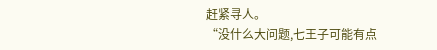赶紧寻人。
“没什么大问题,七王子可能有点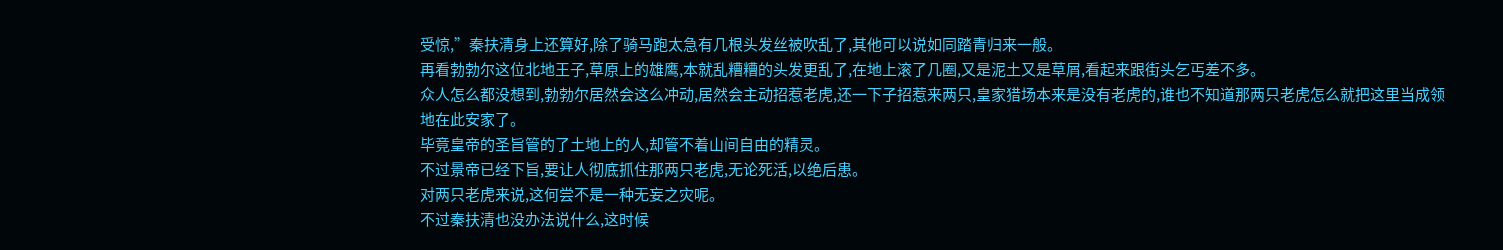受惊,”秦扶清身上还算好,除了骑马跑太急有几根头发丝被吹乱了,其他可以说如同踏青归来一般。
再看勃勃尔这位北地王子,草原上的雄鹰,本就乱糟糟的头发更乱了,在地上滚了几圈,又是泥土又是草屑,看起来跟街头乞丐差不多。
众人怎么都没想到,勃勃尔居然会这么冲动,居然会主动招惹老虎,还一下子招惹来两只,皇家猎场本来是没有老虎的,谁也不知道那两只老虎怎么就把这里当成领地在此安家了。
毕竟皇帝的圣旨管的了土地上的人,却管不着山间自由的精灵。
不过景帝已经下旨,要让人彻底抓住那两只老虎,无论死活,以绝后患。
对两只老虎来说,这何尝不是一种无妄之灾呢。
不过秦扶清也没办法说什么,这时候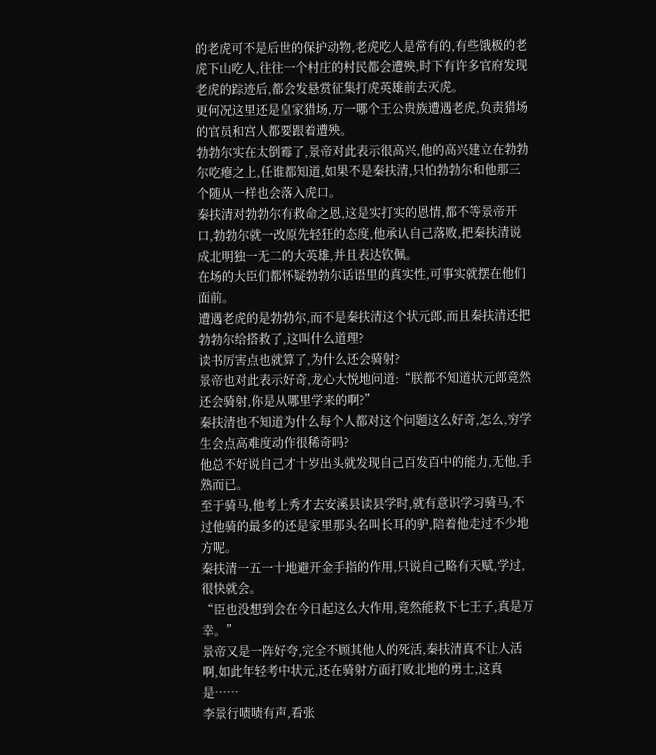的老虎可不是后世的保护动物,老虎吃人是常有的,有些饿极的老虎下山吃人,往往一个村庄的村民都会遭殃,时下有许多官府发现老虎的踪迹后,都会发悬赏征集打虎英雄前去灭虎。
更何况这里还是皇家猎场,万一哪个王公贵族遭遇老虎,负责猎场的官员和宫人都要跟着遭殃。
勃勃尔实在太倒霉了,景帝对此表示很高兴,他的高兴建立在勃勃尔吃瘪之上,任谁都知道,如果不是秦扶清,只怕勃勃尔和他那三个随从一样也会落入虎口。
秦扶清对勃勃尔有救命之恩,这是实打实的恩情,都不等景帝开口,勃勃尔就一改原先轻狂的态度,他承认自己落败,把秦扶清说成北明独一无二的大英雄,并且表达钦佩。
在场的大臣们都怀疑勃勃尔话语里的真实性,可事实就摆在他们面前。
遭遇老虎的是勃勃尔,而不是秦扶清这个状元郎,而且秦扶清还把勃勃尔给搭救了,这叫什么道理?
读书厉害点也就算了,为什么还会骑射?
景帝也对此表示好奇,龙心大悦地问道:“朕都不知道状元郎竟然还会骑射,你是从哪里学来的啊?”
秦扶清也不知道为什么每个人都对这个问题这么好奇,怎么,穷学生会点高难度动作很稀奇吗?
他总不好说自己才十岁出头就发现自己百发百中的能力,无他,手熟而已。
至于骑马,他考上秀才去安溪县读县学时,就有意识学习骑马,不过他骑的最多的还是家里那头名叫长耳的驴,陪着他走过不少地方呢。
秦扶清一五一十地避开金手指的作用,只说自己略有天赋,学过,很快就会。
“臣也没想到会在今日起这么大作用,竟然能救下七王子,真是万幸。”
景帝又是一阵好夸,完全不顾其他人的死活,秦扶清真不让人活啊,如此年轻考中状元,还在骑射方面打败北地的勇士,这真是……
李景行啧啧有声,看张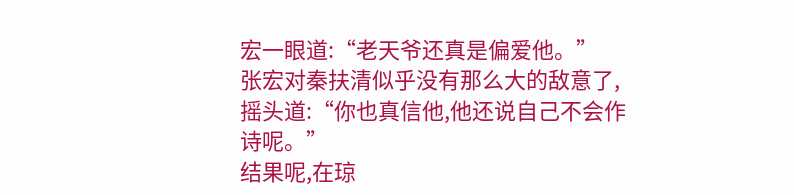宏一眼道:“老天爷还真是偏爱他。”
张宏对秦扶清似乎没有那么大的敌意了,摇头道:“你也真信他,他还说自己不会作诗呢。”
结果呢,在琼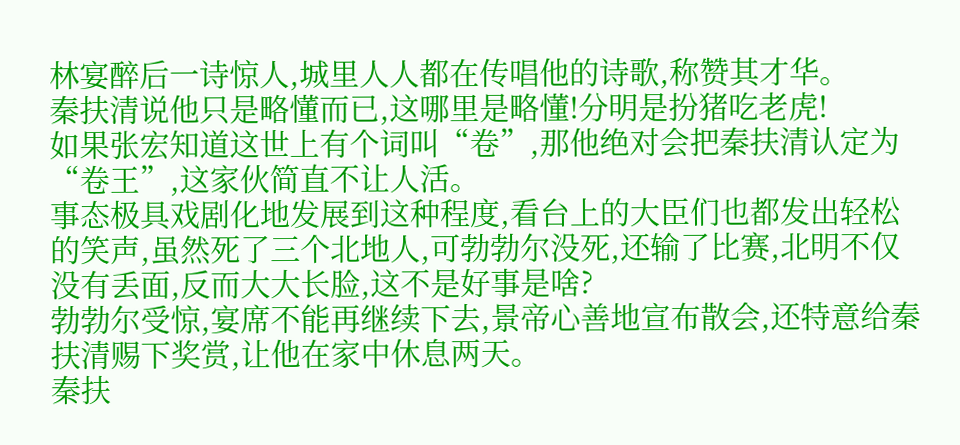林宴醉后一诗惊人,城里人人都在传唱他的诗歌,称赞其才华。
秦扶清说他只是略懂而已,这哪里是略懂!分明是扮猪吃老虎!
如果张宏知道这世上有个词叫“卷”,那他绝对会把秦扶清认定为“卷王”,这家伙简直不让人活。
事态极具戏剧化地发展到这种程度,看台上的大臣们也都发出轻松的笑声,虽然死了三个北地人,可勃勃尔没死,还输了比赛,北明不仅没有丢面,反而大大长脸,这不是好事是啥?
勃勃尔受惊,宴席不能再继续下去,景帝心善地宣布散会,还特意给秦扶清赐下奖赏,让他在家中休息两天。
秦扶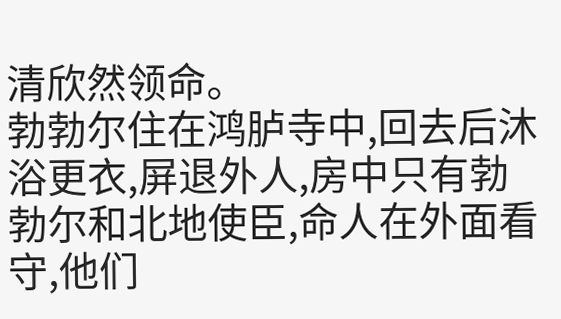清欣然领命。
勃勃尔住在鸿胪寺中,回去后沐浴更衣,屏退外人,房中只有勃勃尔和北地使臣,命人在外面看守,他们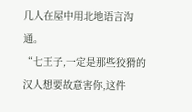几人在屋中用北地语言沟通。
“七王子,一定是那些狡猾的汉人想要故意害你,这件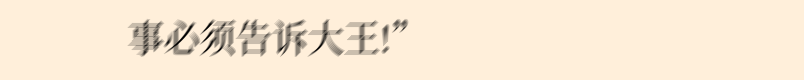事必须告诉大王!”